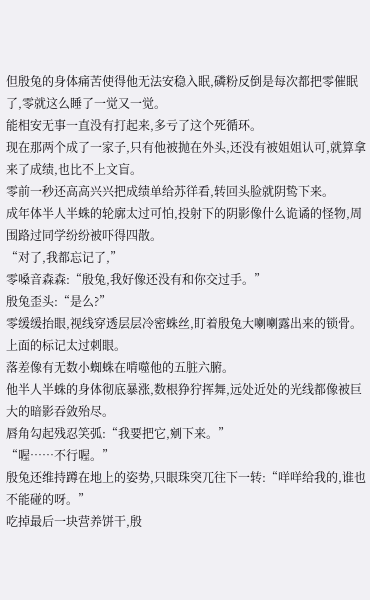但殷兔的身体痛苦使得他无法安稳入眠,磷粉反倒是每次都把零催眠了,零就这么睡了一觉又一觉。
能相安无事一直没有打起来,多亏了这个死循环。
现在那两个成了一家子,只有他被抛在外头,还没有被姐姐认可,就算拿来了成绩,也比不上文盲。
零前一秒还高高兴兴把成绩单给苏徉看,转回头脸就阴鸷下来。
成年体半人半蛛的轮廓太过可怕,投射下的阴影像什么诡谲的怪物,周围路过同学纷纷被吓得四散。
“对了,我都忘记了,”
零嗓音森森:“殷兔,我好像还没有和你交过手。”
殷兔歪头:“是么?”
零缓缓抬眼,视线穿透层层冷密蛛丝,盯着殷兔大喇喇露出来的锁骨。
上面的标记太过刺眼。
落差像有无数小蜘蛛在啃噬他的五脏六腑。
他半人半蛛的身体彻底暴涨,数根狰狞挥舞,远处近处的光线都像被巨大的暗影吞敛殆尽。
唇角勾起残忍笑弧:“我要把它,剜下来。”
“喔……不行喔。”
殷兔还维持蹲在地上的姿势,只眼珠突兀往下一转:“咩咩给我的,谁也不能碰的呀。”
吃掉最后一块营养饼干,殷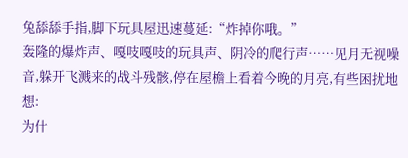兔舔舔手指,脚下玩具屋迅速蔓延:“炸掉你哦。”
轰隆的爆炸声、嘎吱嘎吱的玩具声、阴冷的爬行声……见月无视噪音,躲开飞溅来的战斗残骸,停在屋檐上看着今晚的月亮,有些困扰地想:
为什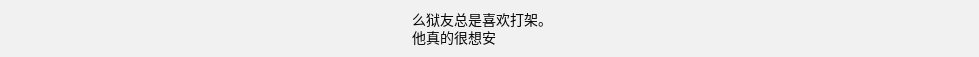么狱友总是喜欢打架。
他真的很想安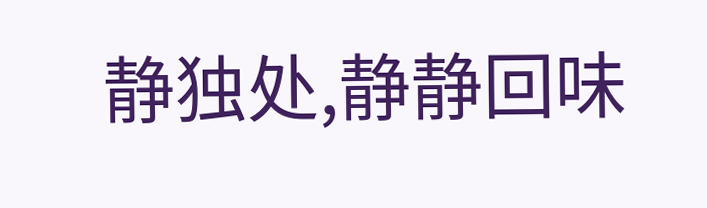静独处,静静回味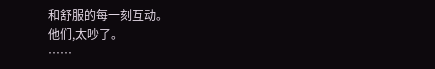和舒服的每一刻互动。
他们,太吵了。
……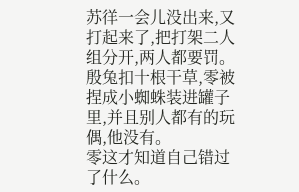苏徉一会儿没出来,又打起来了,把打架二人组分开,两人都要罚。
殷兔扣十根干草,零被捏成小蜘蛛装进罐子里,并且别人都有的玩偶,他没有。
零这才知道自己错过了什么。